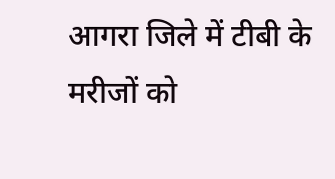आगरा जिले में टीबी के मरीजों को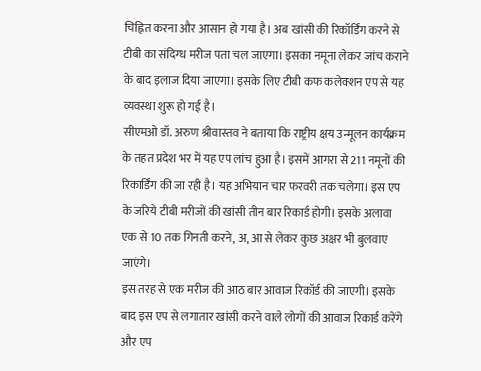चिह्नित करना और आसान हो गया है। अब खांसी की रिकॉर्डिंग करने से टीबी का संदिग्ध मरीज पता चल जाएगा। इसका नमूना लेकर जांच कराने के बाद इलाज दिया जाएगा। इसके लिए टीबी कफ कलेक्शन एप से यह व्यवस्था शुरू हो गई है।
सीएमओ डॉ. अरुण श्रीवास्तव ने बताया कि राष्ट्रीय क्षय उन्मूलन कार्यक्रम के तहत प्रदेश भर में यह एप लांच हुआ है। इसमें आगरा से 211 नमूनों की रिकार्डिंग की जा रही है। यह अभियान चार फरवरी तक चलेगा। इस एप के जरिये टीबी मरीजों की खांसी तीन बार रिकार्ड होगी। इसके अलावा एक से 10 तक गिनती करने, अ, आ से लेकर कुछ अक्षर भी बुलवाए जाएंगे।
इस तरह से एक मरीज की आठ बार आवाज रिकॉर्ड की जाएगी। इसके बाद इस एप से लगातार खांसी करने वाले लोगों की आवाज रिकार्ड करेंगे और एप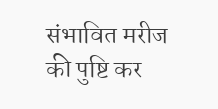संभावित मरीज की पुष्टि कर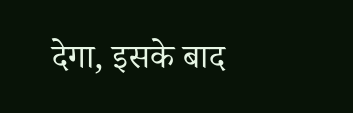देगा, इसके बाद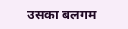उसका बलगम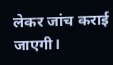लेकर जांच कराई जाएगी।